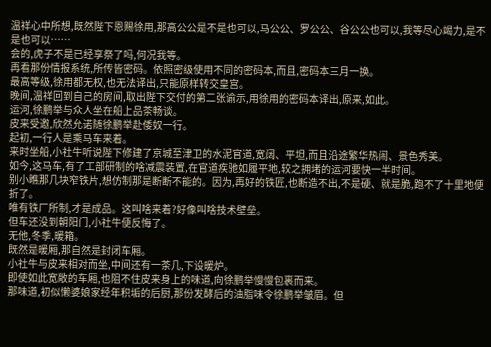温祥心中所想,既然陛下恩赐徐用,那高公公是不是也可以,马公公、罗公公、谷公公也可以,我等尽心竭力,是不是也可以……
会的,虎子不是已经享祭了吗,何况我等。
再看那份情报系统,所传皆密码。依照密级使用不同的密码本,而且,密码本三月一换。
最高等级,徐用都无权,也无法译出,只能原样转交皇宫。
晚间,温祥回到自己的房间,取出陛下交付的第二张谕示,用徐用的密码本译出,原来,如此。
运河,徐鹏举与众人坐在船上品茶畅谈。
皮来受邀,欣然允诺随徐鹏举赴倭奴一行。
起初,一行人是乘马车来着。
来时坐船,小社牛听说陛下修建了京城至津卫的水泥官道,宽阔、平坦,而且沿途繁华热闹、景色秀美。
如今,这马车,有了工部研制的啥减震装置,在官道疾驰如履平地,较之拥堵的运河要快一半时间。
别小瞧那几块窄铁片,想仿制那是断断不能的。因为,再好的铁匠,也断造不出,不是硬、就是脆,跑不了十里地便折了。
唯有铁厂所制,才是成品。这叫啥来着?好像叫啥技术壁垒。
但车还没到朝阳门,小社牛便反悔了。
无他,冬季,暖箱。
既然是暖厢,那自然是封闭车厢。
小社牛与皮来相对而坐,中间还有一茶几,下设暖炉。
即使如此宽敞的车厢,也阻不住皮来身上的味道,向徐鹏举慢慢包裹而来。
那味道,初似懒婆娘家经年积垢的后厨,那份发酵后的油脂味令徐鹏举皱眉。但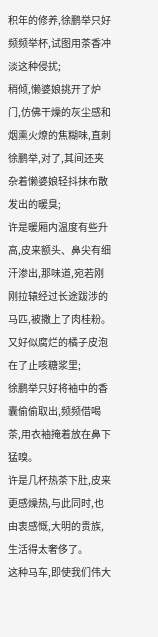积年的修养,徐鹏举只好频频举杯,试图用茶香冲淡这种侵扰;
稍倾,懒婆娘挑开了炉门,仿佛干燥的灰尘感和烟熏火燎的焦糊味,直刺徐鹏举,对了,其间还夹杂着懒婆娘轻抖抹布散发出的暖臭;
许是暖厢内温度有些升高,皮来额头、鼻尖有细汗渗出,那味道,宛若刚刚拉辕经过长途跋涉的马匹,被撒上了肉桂粉。又好似腐烂的橘子皮泡在了止咳糖浆里;
徐鹏举只好将袖中的香囊偷偷取出,频频借喝茶,用衣袖掩着放在鼻下猛嗅。
许是几杯热茶下肚,皮来更感燥热,与此同时,也由衷感慨,大明的贵族,生活得太奢侈了。
这种马车,即使我们伟大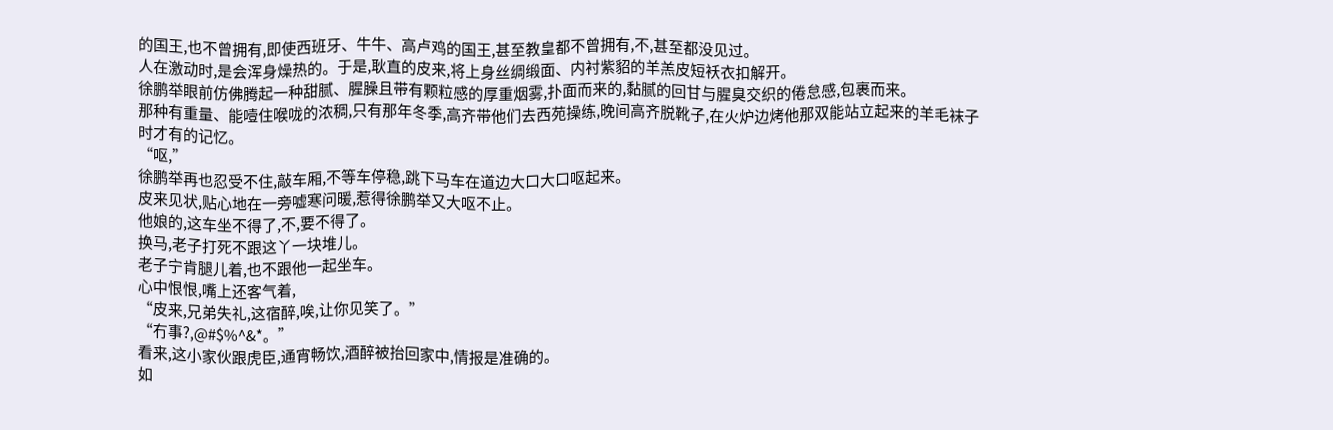的国王,也不曾拥有,即使西班牙、牛牛、高卢鸡的国王,甚至教皇都不曾拥有,不,甚至都没见过。
人在激动时,是会浑身燥热的。于是,耿直的皮来,将上身丝绸缎面、内衬紫貂的羊羔皮短袄衣扣解开。
徐鹏举眼前仿佛腾起一种甜腻、腥臊且带有颗粒感的厚重烟雾,扑面而来的,黏腻的回甘与腥臭交织的倦怠感,包裹而来。
那种有重量、能噎住喉咙的浓稠,只有那年冬季,高齐带他们去西苑操练,晚间高齐脱靴子,在火炉边烤他那双能站立起来的羊毛袜子时才有的记忆。
“呕,”
徐鹏举再也忍受不住,敲车厢,不等车停稳,跳下马车在道边大口大口呕起来。
皮来见状,贴心地在一旁嘘寒问暖,惹得徐鹏举又大呕不止。
他娘的,这车坐不得了,不,要不得了。
换马,老子打死不跟这丫一块堆儿。
老子宁肯腿儿着,也不跟他一起坐车。
心中恨恨,嘴上还客气着,
“皮来,兄弟失礼,这宿醉,唉,让你见笑了。”
“冇事?,@#$%^&*。”
看来,这小家伙跟虎臣,通宵畅饮,酒醉被抬回家中,情报是准确的。
如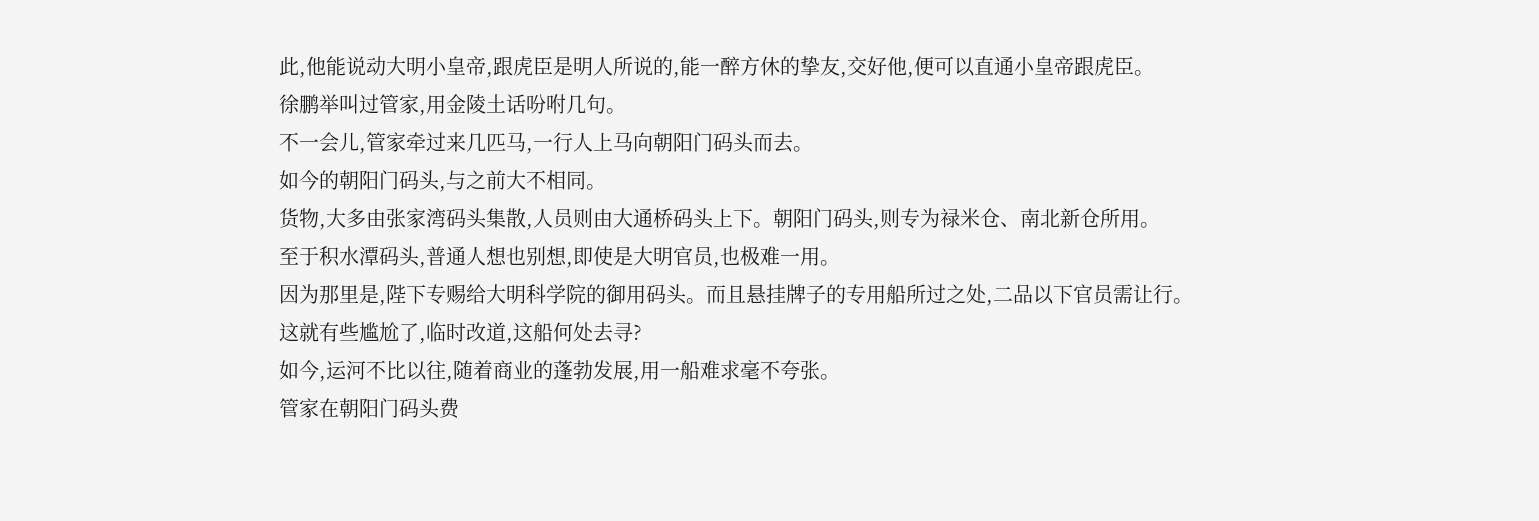此,他能说动大明小皇帝,跟虎臣是明人所说的,能一醉方休的挚友,交好他,便可以直通小皇帝跟虎臣。
徐鹏举叫过管家,用金陵土话吩咐几句。
不一会儿,管家牵过来几匹马,一行人上马向朝阳门码头而去。
如今的朝阳门码头,与之前大不相同。
货物,大多由张家湾码头集散,人员则由大通桥码头上下。朝阳门码头,则专为禄米仓、南北新仓所用。
至于积水潭码头,普通人想也别想,即使是大明官员,也极难一用。
因为那里是,陛下专赐给大明科学院的御用码头。而且悬挂牌子的专用船所过之处,二品以下官员需让行。
这就有些尴尬了,临时改道,这船何处去寻?
如今,运河不比以往,随着商业的蓬勃发展,用一船难求毫不夸张。
管家在朝阳门码头费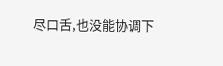尽口舌,也没能协调下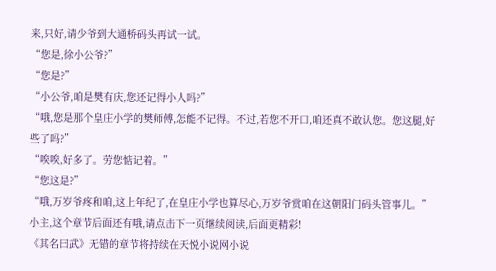来,只好,请少爷到大通桥码头再试一试。
“您是,徐小公爷?”
“您是?”
“小公爷,咱是樊有庆,您还记得小人吗?”
“哦,您是那个皇庄小学的樊师傅,怎能不记得。不过,若您不开口,咱还真不敢认您。您这腿,好些了吗?”
“唉唉,好多了。劳您惦记着。”
“您这是?”
“哦,万岁爷疼和咱,这上年纪了,在皇庄小学也算尽心,万岁爷赏咱在这朝阳门码头管事儿。”
小主,这个章节后面还有哦,请点击下一页继续阅读,后面更精彩!
《其名曰武》无错的章节将持续在天悦小说网小说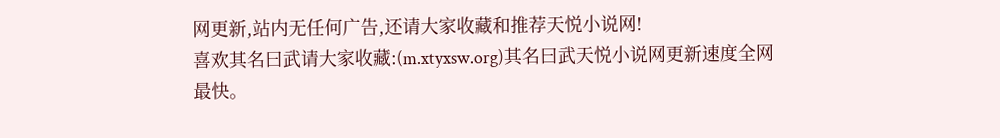网更新,站内无任何广告,还请大家收藏和推荐天悦小说网!
喜欢其名曰武请大家收藏:(m.xtyxsw.org)其名曰武天悦小说网更新速度全网最快。